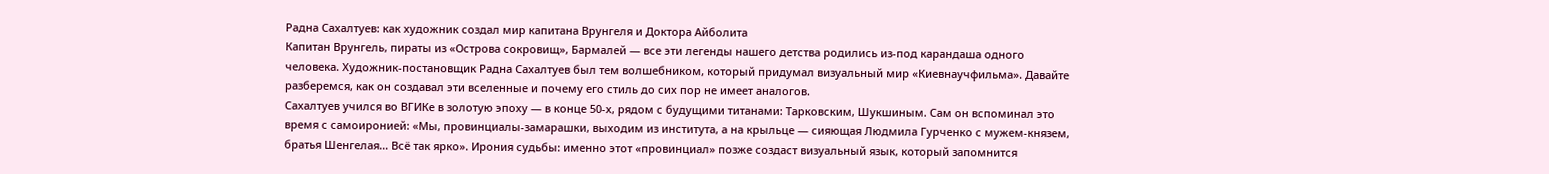Радна Сахалтуев: как художник создал мир капитана Врунгеля и Доктора Айболита
Капитан Врунгель, пираты из «Острова сокровищ», Бармалей — все эти легенды нашего детства родились из-под карандаша одного человека. Художник-постановщик Радна Сахалтуев был тем волшебником, который придумал визуальный мир «Киевнаучфильма». Давайте разберемся, как он создавал эти вселенные и почему его стиль до сих пор не имеет аналогов.
Сахалтуев учился во ВГИКе в золотую эпоху — в конце 50-х, рядом с будущими титанами: Тарковским, Шукшиным. Сам он вспоминал это время с самоиронией: «Мы, провинциалы-замарашки, выходим из института, а на крыльце — сияющая Людмила Гурченко с мужем-князем, братья Шенгелая… Всё так ярко». Ирония судьбы: именно этот «провинциал» позже создаст визуальный язык, который запомнится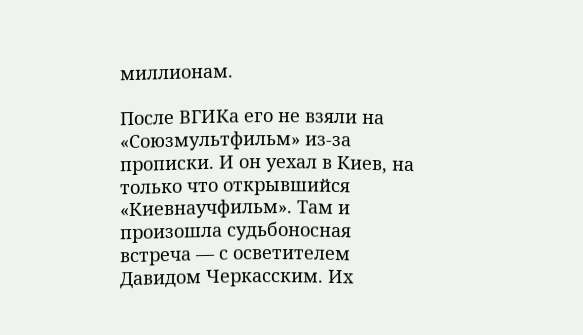миллионам.

После ВГИКа его не взяли на «Союзмультфильм» из-за прописки. И он уехал в Киев, на только что открывшийся «Киевнаучфильм». Там и произошла судьбоносная встреча — с осветителем Давидом Черкасским. Их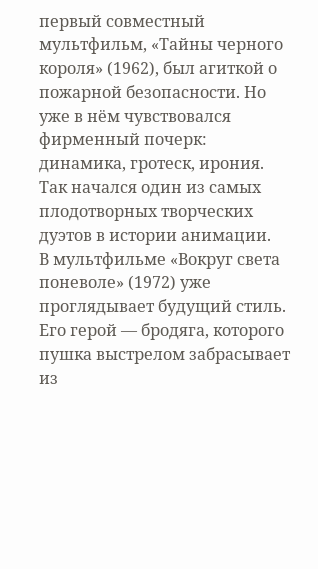первый совместный мультфильм, «Тайны черного короля» (1962), был агиткой о пожарной безопасности. Но уже в нём чувствовался фирменный почерк: динамика, гротеск, ирония. Так начался один из самых плодотворных творческих дуэтов в истории анимации.
В мультфильме «Вокруг света поневоле» (1972) уже проглядывает будущий стиль. Его герой — бродяга, которого пушка выстрелом забрасывает из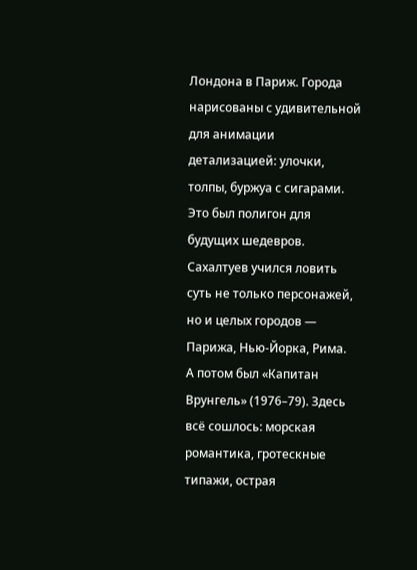Лондона в Париж. Города нарисованы с удивительной для анимации детализацией: улочки, толпы, буржуа с сигарами. Это был полигон для будущих шедевров. Сахалтуев учился ловить суть не только персонажей, но и целых городов — Парижа, Нью-Йорка, Рима.
А потом был «Капитан Врунгель» (1976–79). Здесь всё сошлось: морская романтика, гротескные типажи, острая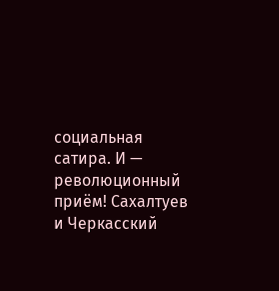социальная сатира. И — революционный приём! Сахалтуев и Черкасский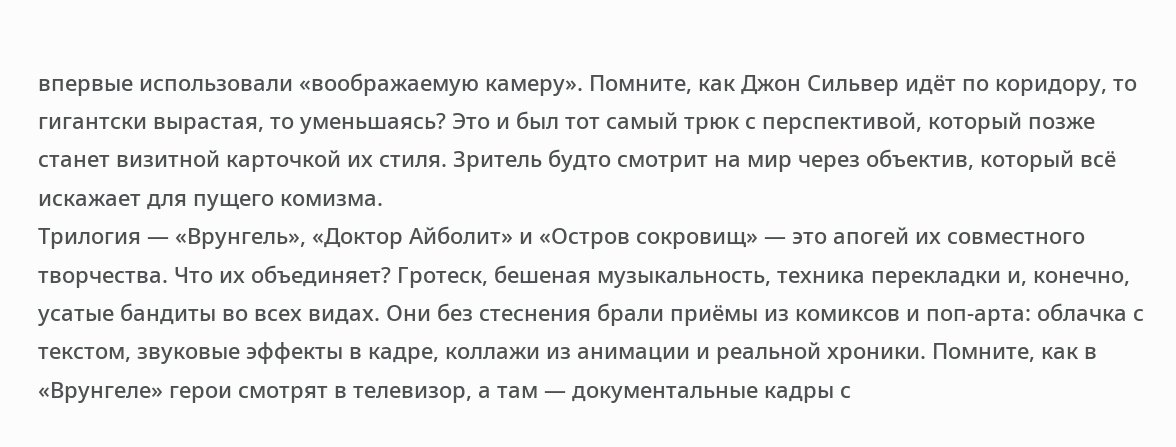впервые использовали «воображаемую камеру». Помните, как Джон Сильвер идёт по коридору, то гигантски вырастая, то уменьшаясь? Это и был тот самый трюк с перспективой, который позже станет визитной карточкой их стиля. Зритель будто смотрит на мир через объектив, который всё искажает для пущего комизма.
Трилогия — «Врунгель», «Доктор Айболит» и «Остров сокровищ» — это апогей их совместного творчества. Что их объединяет? Гротеск, бешеная музыкальность, техника перекладки и, конечно, усатые бандиты во всех видах. Они без стеснения брали приёмы из комиксов и поп-арта: облачка с текстом, звуковые эффекты в кадре, коллажи из анимации и реальной хроники. Помните, как в «Врунгеле» герои смотрят в телевизор, а там — документальные кадры с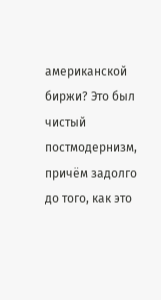американской биржи? Это был чистый постмодернизм, причём задолго до того, как это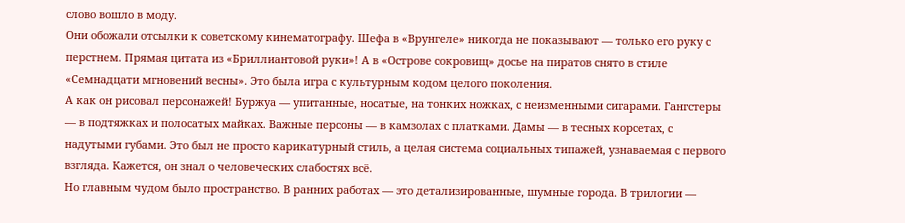слово вошло в моду.
Они обожали отсылки к советскому кинематографу. Шефа в «Врунгеле» никогда не показывают — только его руку с перстнем. Прямая цитата из «Бриллиантовой руки»! А в «Острове сокровищ» досье на пиратов снято в стиле «Семнадцати мгновений весны». Это была игра с культурным кодом целого поколения.
А как он рисовал персонажей! Буржуа — упитанные, носатые, на тонких ножках, с неизменными сигарами. Гангстеры — в подтяжках и полосатых майках. Важные персоны — в камзолах с платками. Дамы — в тесных корсетах, с надутыми губами. Это был не просто карикатурный стиль, а целая система социальных типажей, узнаваемая с первого взгляда. Кажется, он знал о человеческих слабостях всё.
Но главным чудом было пространство. В ранних работах — это детализированные, шумные города. В трилогии —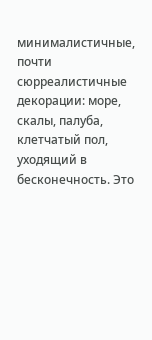минималистичные, почти сюрреалистичные декорации: море, скалы, палуба, клетчатый пол, уходящий в бесконечность. Это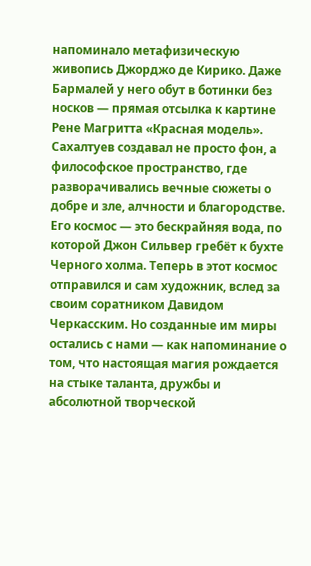напоминало метафизическую живопись Джорджо де Кирико. Даже Бармалей у него обут в ботинки без носков — прямая отсылка к картине Рене Магритта «Красная модель». Сахалтуев создавал не просто фон, а философское пространство, где разворачивались вечные сюжеты о добре и зле, алчности и благородстве.
Его космос — это бескрайняя вода, по которой Джон Сильвер гребёт к бухте Черного холма. Теперь в этот космос отправился и сам художник, вслед за своим соратником Давидом Черкасским. Но созданные им миры остались с нами — как напоминание о том, что настоящая магия рождается на стыке таланта, дружбы и абсолютной творческой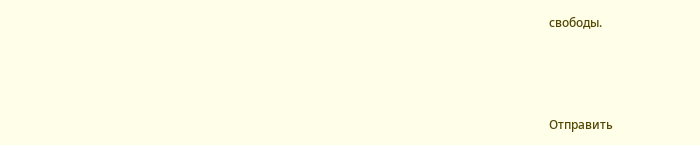свободы.



Отправить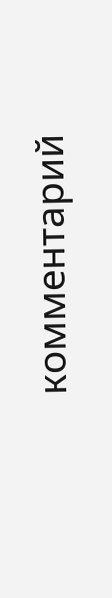комментарий